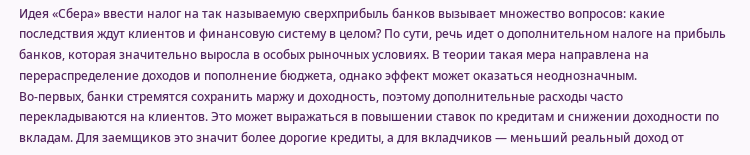Идея «Сбера» ввести налог на так называемую сверхприбыль банков вызывает множество вопросов: какие последствия ждут клиентов и финансовую систему в целом? По сути, речь идет о дополнительном налоге на прибыль банков, которая значительно выросла в особых рыночных условиях. В теории такая мера направлена на перераспределение доходов и пополнение бюджета, однако эффект может оказаться неоднозначным.
Во-первых, банки стремятся сохранить маржу и доходность, поэтому дополнительные расходы часто перекладываются на клиентов. Это может выражаться в повышении ставок по кредитам и снижении доходности по вкладам. Для заемщиков это значит более дорогие кредиты, а для вкладчиков — меньший реальный доход от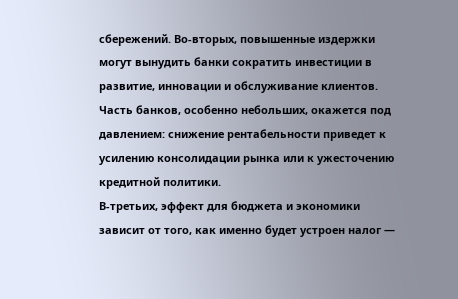сбережений. Во-вторых, повышенные издержки могут вынудить банки сократить инвестиции в развитие, инновации и обслуживание клиентов. Часть банков, особенно небольших, окажется под давлением: снижение рентабельности приведет к усилению консолидации рынка или к ужесточению кредитной политики.
В-третьих, эффект для бюджета и экономики зависит от того, как именно будет устроен налог —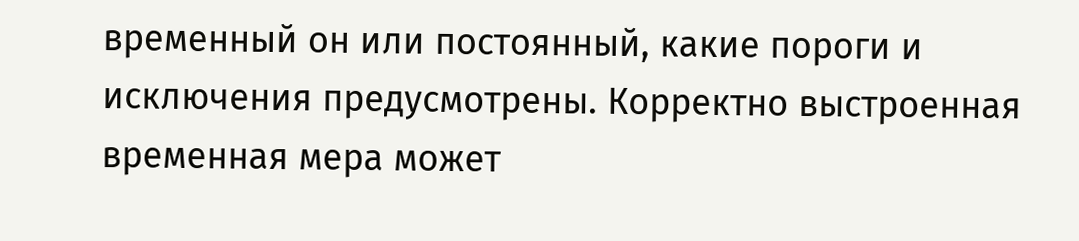временный он или постоянный, какие пороги и исключения предусмотрены. Корректно выстроенная временная мера может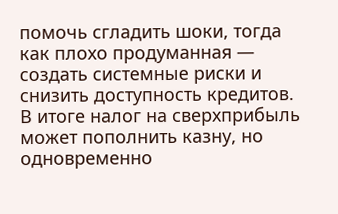помочь сгладить шоки, тогда как плохо продуманная — создать системные риски и снизить доступность кредитов. В итоге налог на сверхприбыль может пополнить казну, но одновременно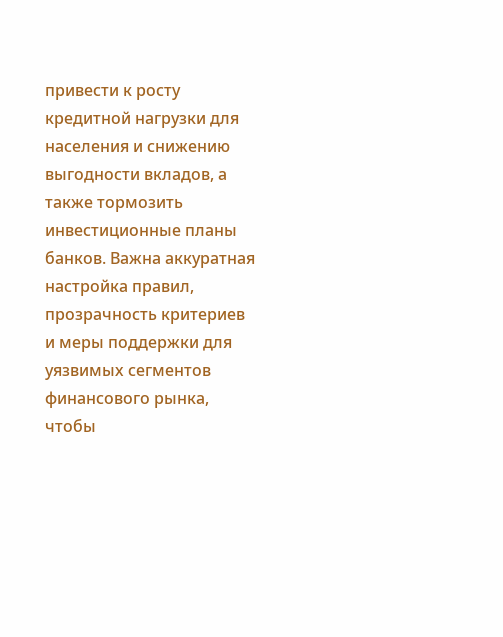привести к росту кредитной нагрузки для населения и снижению выгодности вкладов, а также тормозить инвестиционные планы банков. Важна аккуратная настройка правил, прозрачность критериев и меры поддержки для уязвимых сегментов финансового рынка, чтобы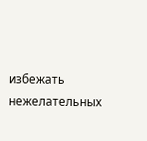избежать нежелательных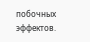побочных эффектов.